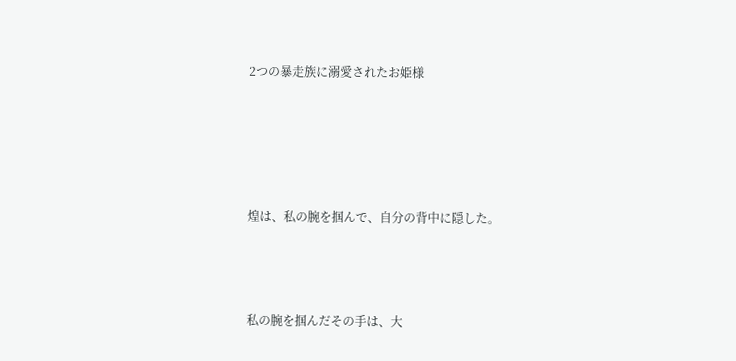2つの暴走族に溺愛されたお姫様






煌は、私の腕を掴んで、自分の背中に隠した。




私の腕を掴んだその手は、大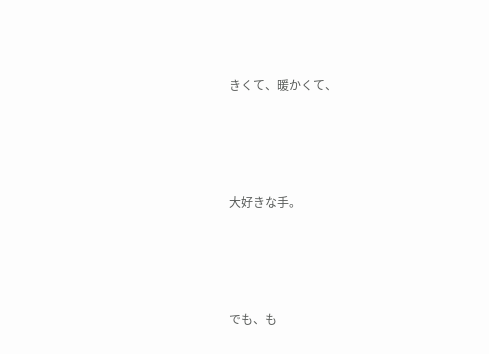きくて、暖かくて、




大好きな手。




でも、も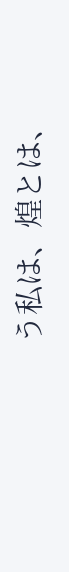う私は、煌とは、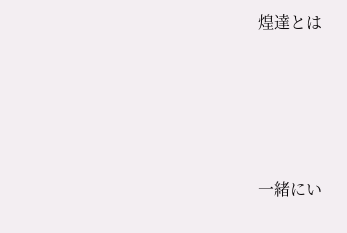煌達とは




一緒にい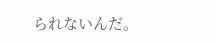られないんだ。